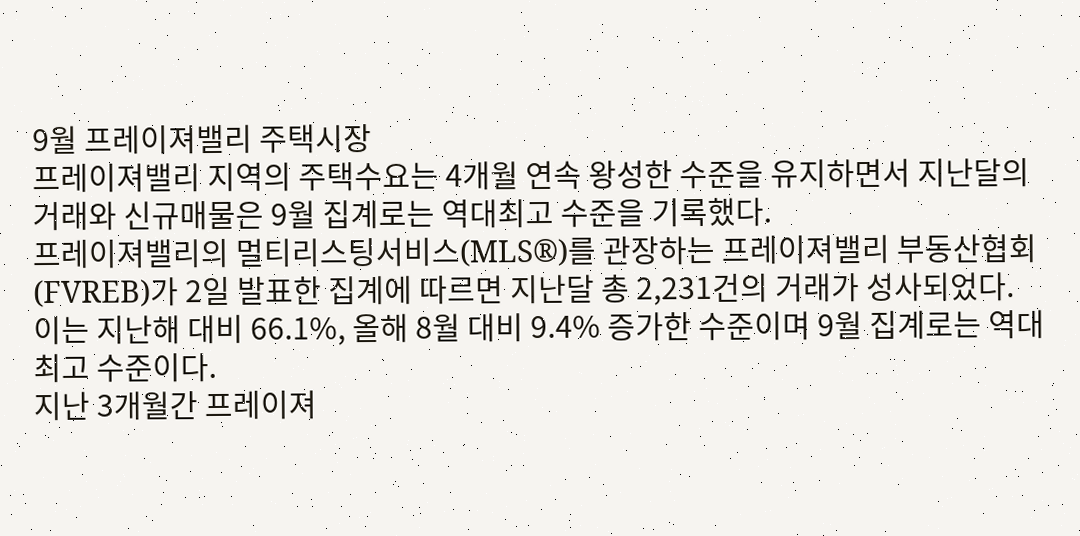9월 프레이져밸리 주택시장
프레이져밸리 지역의 주택수요는 4개월 연속 왕성한 수준을 유지하면서 지난달의 거래와 신규매물은 9월 집계로는 역대최고 수준을 기록했다.
프레이져밸리의 멀티리스팅서비스(MLS®)를 관장하는 프레이져밸리 부동산협회(FVREB)가 2일 발표한 집계에 따르면 지난달 총 2,231건의 거래가 성사되었다. 이는 지난해 대비 66.1%, 올해 8월 대비 9.4% 증가한 수준이며 9월 집계로는 역대 최고 수준이다.
지난 3개월간 프레이져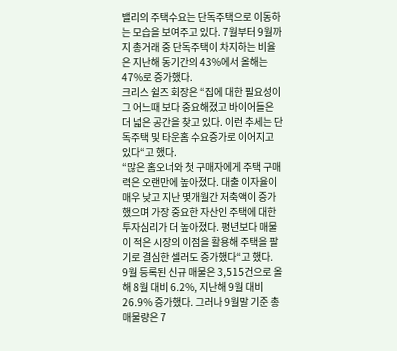밸리의 주택수요는 단독주택으로 이동하는 모습을 보여주고 있다. 7월부터 9월까지 총거래 중 단독주택이 차지하는 비율은 지난해 동기간의 43%에서 올해는 47%로 증가했다.
크리스 쉴즈 회장은 “집에 대한 필요성이 그 어느때 보다 중요해졌고 바이어들은 더 넓은 공간을 찾고 있다. 이런 추세는 단독주택 및 타운홈 수요증가로 이어지고 있다“고 했다.
“많은 홈오너와 첫 구매자에게 주택 구매력은 오랜만에 높아졌다. 대출 이자율이 매우 낮고 지난 몇개월간 저축액이 증가했으며 가장 중요한 자산인 주택에 대한 투자심리가 더 높아졌다. 평년보다 매물이 적은 시장의 이점을 활용해 주택을 팔기로 결심한 셀러도 증가했다“고 했다.
9월 등록된 신규 매물은 3,515건으로 올해 8월 대비 6.2%, 지난해 9월 대비 26.9% 증가했다. 그러나 9월말 기준 총 매물량은 7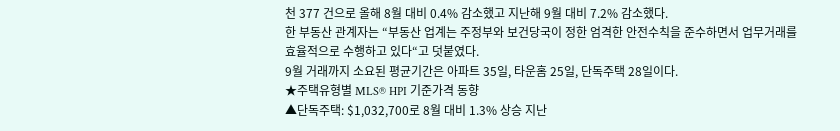천 377 건으로 올해 8월 대비 0.4% 감소했고 지난해 9월 대비 7.2% 감소했다.
한 부동산 관계자는 “부동산 업계는 주정부와 보건당국이 정한 엄격한 안전수칙을 준수하면서 업무거래를 효율적으로 수행하고 있다“고 덧붙였다.
9월 거래까지 소요된 평균기간은 아파트 35일, 타운홈 25일, 단독주택 28일이다.
★주택유형별 MLS® HPI 기준가격 동향
▲단독주택: $1,032,700로 8월 대비 1.3% 상승 지난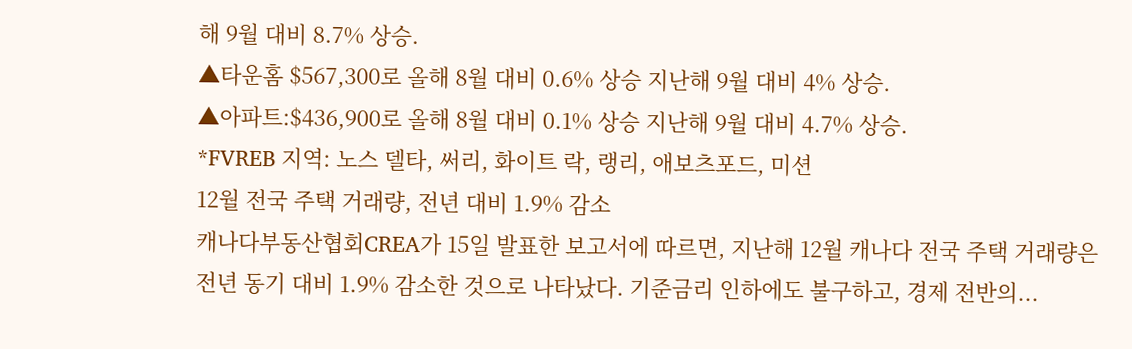해 9월 대비 8.7% 상승.
▲타운홈 $567,300로 올해 8월 대비 0.6% 상승 지난해 9월 대비 4% 상승.
▲아파트:$436,900로 올해 8월 대비 0.1% 상승 지난해 9월 대비 4.7% 상승.
*FVREB 지역: 노스 델타, 써리, 화이트 락, 랭리, 애보츠포드, 미션
12월 전국 주택 거래량, 전년 대비 1.9% 감소
캐나다부동산협회CREA가 15일 발표한 보고서에 따르면, 지난해 12월 캐나다 전국 주택 거래량은 전년 동기 대비 1.9% 감소한 것으로 나타났다. 기준금리 인하에도 불구하고, 경제 전반의...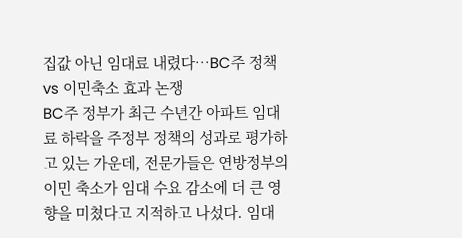집값 아닌 임대료 내렸다…BC주 정책 vs 이민축소 효과 논쟁
BC주 정부가 최근 수년간 아파트 임대료 하락을 주정부 정책의 성과로 평가하고 있는 가운데, 전문가들은 연방정부의 이민 축소가 임대 수요 감소에 더 큰 영향을 미쳤다고 지적하고 나섰다. 임대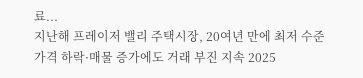료...
지난해 프레이저 밸리 주택시장, 20여년 만에 최저 수준
가격 하락·매물 증가에도 거래 부진 지속 2025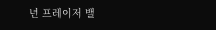년 프레이저 밸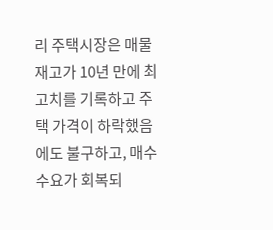리 주택시장은 매물 재고가 10년 만에 최고치를 기록하고 주택 가격이 하락했음에도 불구하고, 매수 수요가 회복되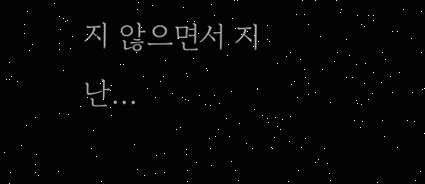지 않으면서 지난...